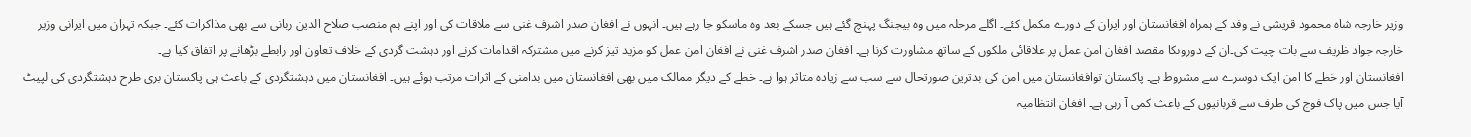وزیر خارجہ شاہ محمود قریشی نے وفد کے ہمراہ افغانستان اور ایران کے دورے مکمل کئے۔ اگلے مرحلہ میں وہ بیجنگ پہنچ گئے ہیں جسکے بعد وہ ماسکو جا رہے ہیں۔ انہوں نے افغان صدر اشرف غنی سے ملاقات کی اور اپنے ہم منصب صلاح الدین ربانی سے بھی مذاکرات کئے۔ جبکہ تہران میں ایرانی وزیر خارجہ جواد ظریف سے بات چیت کی۔ان کے دوروںکا مقصد افغان امن عمل پر علاقائی ملکوں کے ساتھ مشاورت کرنا ہے۔ افغان صدر اشرف غنی نے افغان امن عمل کو مزید تیز کرنے میں مشترکہ اقدامات کرنے اور دہشت گردی کے خلاف تعاون اور رابطے بڑھانے پر اتفاق کیا ہے۔
افغانستان اور خطے کا امن ایک دوسرے سے مشروط ہے۔ پاکستان توافغانستان میں امن کی بدترین صورتحال سے سب سے زیادہ متاثر ہوا ہے۔ خطے کے دیگر ممالک میں بھی افغانستان میں بدامنی کے اثرات مرتب ہوئے ہیں۔ افغانستان میں دہشتگردی کے باعث ہی پاکستان بری طرح دہشتگردی کی لپیٹ آیا جس میں پاک فوج کی طرف سے قربانیوں کے باعث کمی آ رہی ہے۔ افغان انتظامیہ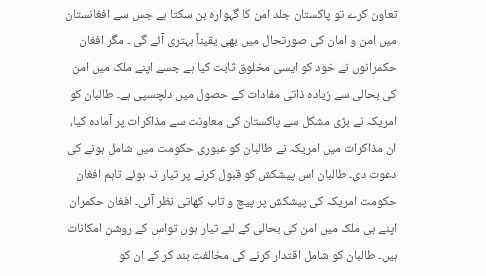تعاون کرے تو پاکستان جلد امن کا گہوارہ بن سکتا ہے جس سے افغانستان میں امن و امان کی صورتحال میں بھی یقیناً بہتری آئے گی ۔ مگر افغان حکمرانوں نے خود کو ایسی مخلوق ثابت کیا ہے جسے اپنے ملک میں امن کی بحالی سے زیادہ ذاتی مفادات کے حصول میں دلچسپی ہے۔ طالبان کو امریکہ نے بڑی مشکل سے پاکستان کی معاونت سے مذاکرات پر آمادہ کیا، ان مذاکرات میں امریکہ نے طالبان کو عبوری حکومت میں شامل ہونے کی دعوت دی۔ طالبان اس پیشکش کو قبول کرنے پر تیار نہ ہوئے تاہم افغان حکومت امریکہ کی پیشکش پر پیچ و تاب کھاتی نظر آئی۔ افغان حکمران اپنے ہی ملک میں امن کی بحالی کے لئے تیار ہوں تواس کے روشن امکانات ہیں۔ طالبان کو شامل اقتدار کرنے کی مخالفت بند کر کے ان کو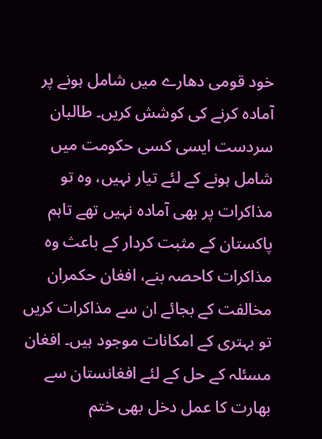خود قومی دھارے میں شامل ہونے پر آمادہ کرنے کی کوشش کریں۔ طالبان سردست ایسی کسی حکومت میں شامل ہونے کے لئے تیار نہیں، وہ تو مذاکرات پر بھی آمادہ نہیں تھے تاہم پاکستان کے مثبت کردار کے باعث وہ مذاکرات کاحصہ بنے، افغان حکمران مخالفت کے بجائے ان سے مذاکرات کریں تو بہتری کے امکانات موجود ہیں۔ افغان مسئلہ کے حل کے لئے افغانستان سے بھارت کا عمل دخل بھی ختم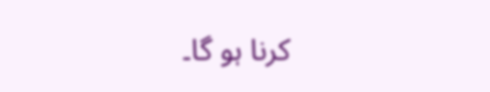کرنا ہو گا۔